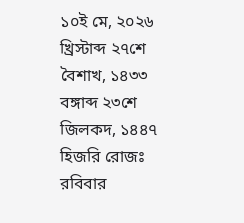১০ই মে, ২০২৬ খ্রিস্টাব্দ ২৭শে বৈশাখ, ১৪৩৩ বঙ্গাব্দ ২৩শে জিলকদ, ১৪৪৭ হিজরি রোজঃ রবিবার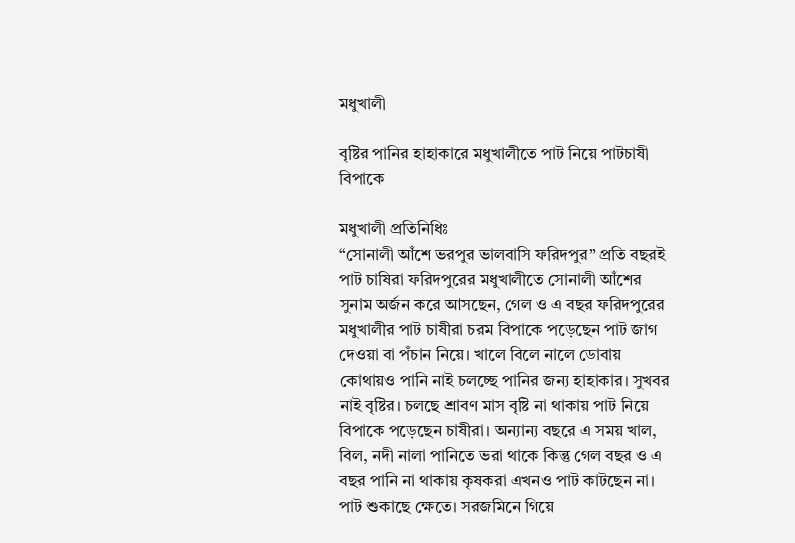মধুখালী

বৃষ্টির পানির হাহাকারে মধুখালীতে পাট নিয়ে পাটচাষী বিপাকে

মধুখালী প্রতিনিধিঃ
“সোনালী আঁশে ভরপুর ভালবাসি ফরিদপুর” প্রতি বছরই পাট চাষিরা ফরিদপুরের মধুখালীতে সোনালী আঁশের সুনাম অর্জন করে আসছেন, গেল ও এ বছর ফরিদপুরের মধুখালীর পাট চাষীরা চরম বিপাকে পড়েছেন পাট জাগ দেওয়া বা পঁচান নিয়ে। খালে বিলে নালে ডোবায় কোথায়ও পানি নাই চলচ্ছে পানির জন্য হাহাকার। সুখবর নাই বৃষ্টির। চলছে শ্রাবণ মাস বৃষ্টি না থাকায় পাট নিয়ে বিপাকে পড়েছেন চাষীরা। অন্যান্য বছরে এ সময় খাল, বিল, নদী নালা পানিতে ভরা থাকে কিন্তু গেল বছর ও এ বছর পানি না থাকায় কৃষকরা এখনও পাট কাটছেন না। পাট শুকাছে ক্ষেতে। সরজমিনে গিয়ে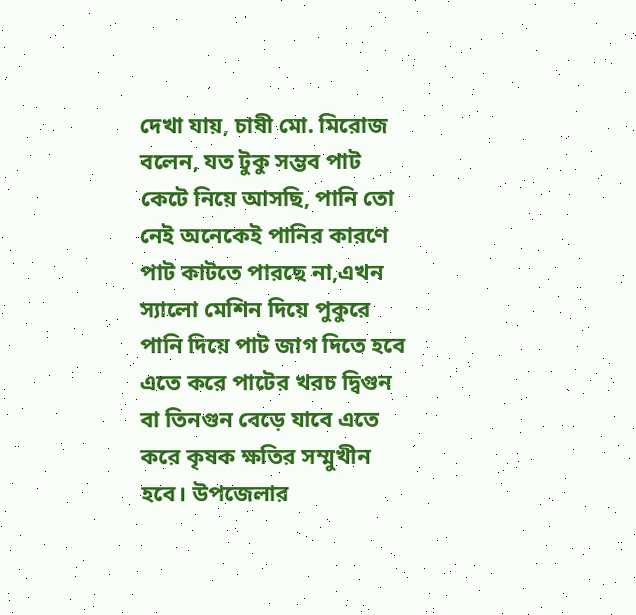দেখা যায়, চাষী মো. মিরোজ বলেন, যত টুকু সম্ভব পাট কেটে নিয়ে আসছি, পানি তো নেই অনেকেই পানির কারণে পাট কাটতে পারছে না,এখন স্যালো মেশিন দিয়ে পুকুরে পানি দিয়ে পাট জাগ দিতে হবে এতে করে পাটের খরচ দ্বিগুন বা তিনগুন বেড়ে যাবে এতে করে কৃষক ক্ষতির সম্মুখীন হবে। উপজেলার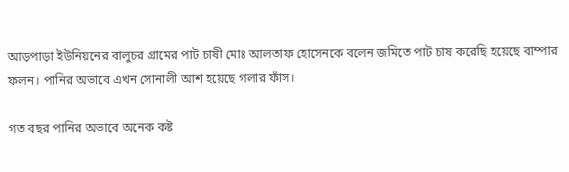আড়পাড়া ইউনিয়নের বালুচর গ্রামের পাট চাষী মোঃ আলতাফ হোসেনকে বলেন জমিতে পাট চাষ করেছি হয়েছে বাম্পার ফলন। পানির অভাবে এখন সোনালী আশ হয়েছে গলার ফাঁস।

গত বছর পানির অভাবে অনেক কষ্ট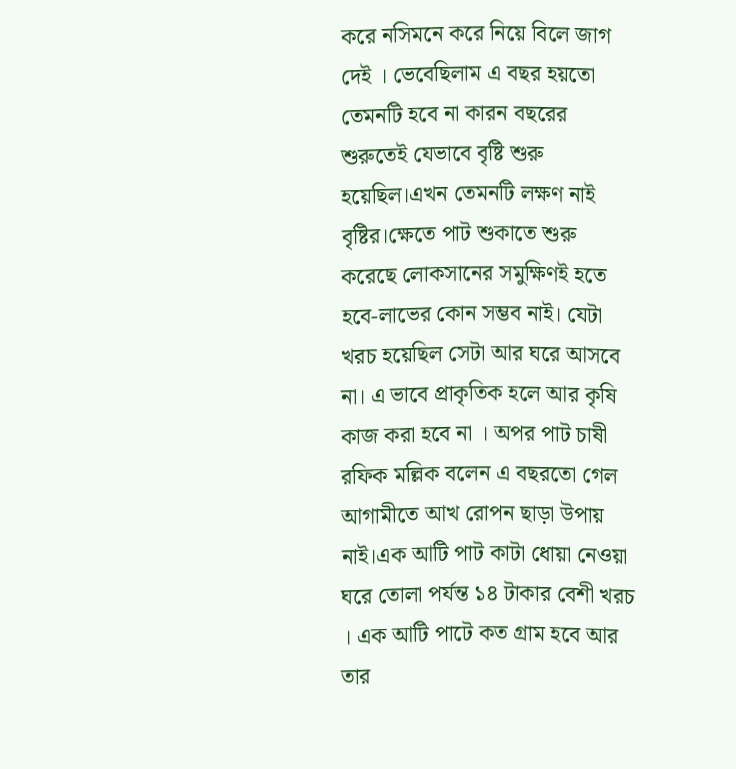করে নসিমনে করে নিয়ে বিলে জাগ দেই । ভেবেছিলাম এ বছর হয়তো তেমনটি হবে না কারন বছরের শুরুতেই যেভাবে বৃষ্টি শুরু হয়েছিল।এখন তেমনটি লক্ষণ নাই বৃষ্টির।ক্ষেতে পাট শুকাতে শুরু করেছে লোকসানের সমুক্ষিণই হতে হবে-লাভের কোন সম্ভব নাই। যেটা খরচ হয়েছিল সেটা আর ঘরে আসবে না। এ ভাবে প্রাকৃতিক হলে আর কৃষি কাজ করা হবে না । অপর পাট চাষী রফিক মল্লিক বলেন এ বছরতো গেল আগামীতে আখ রোপন ছাড়া উপায় নাই।এক আটি পাট কাটা ধোয়া নেওয়া ঘরে তোলা পর্যন্ত ১৪ টাকার বেশী খরচ । এক আটি পাটে কত গ্রাম হবে আর তার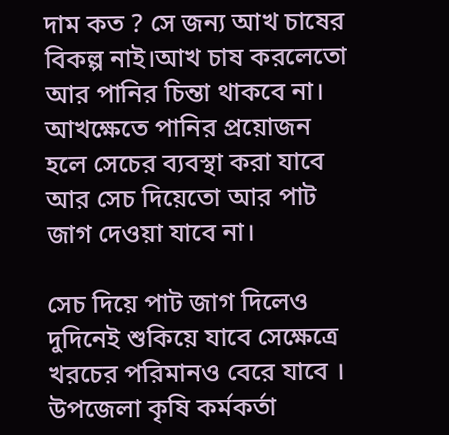দাম কত ? সে জন্য আখ চাষের বিকল্প নাই।আখ চাষ করলেতো আর পানির চিন্তা থাকবে না। আখক্ষেতে পানির প্রয়োজন হলে সেচের ব্যবস্থা করা যাবে আর সেচ দিয়েতো আর পাট জাগ দেওয়া যাবে না।

সেচ দিয়ে পাট জাগ দিলেও দুদিনেই শুকিয়ে যাবে সেক্ষেত্রে খরচের পরিমানও বেরে যাবে । উপজেলা কৃষি কর্মকর্তা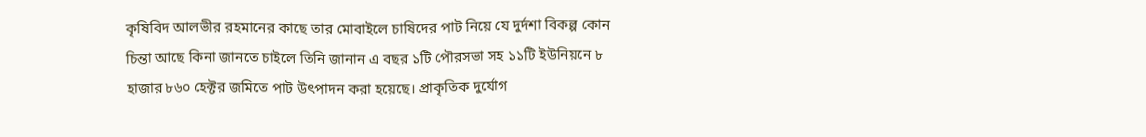কৃষিবিদ আলভীর রহমানের কাছে তার মোবাইলে চাষিদের পাট নিয়ে যে দুর্দশা বিকল্প কোন চিন্তা আছে কিনা জানতে চাইলে তিনি জানান এ বছর ১টি পৌরসভা সহ ১১টি ইউনিয়নে ৮ হাজার ৮৬০ হেক্টর জমিতে পাট উৎপাদন করা হয়েছে। প্রাকৃতিক দুর্যোগ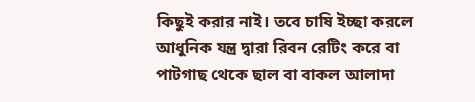কিছুই করার নাই। তবে চাষি ইচ্ছা করলে আধুনিক যন্ত্র দ্বারা রিবন রেটিং করে বা পাটগাছ থেকে ছাল বা বাকল আলাদা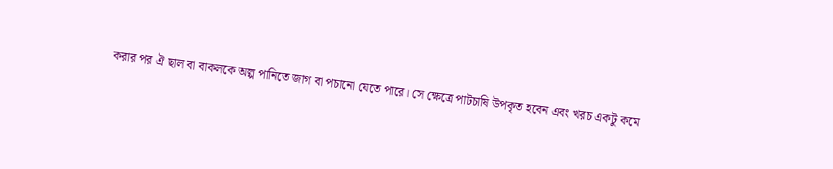করার পর ঐ ছাল বা বাকলকে অল্প পানিতে জাগ বা পচানো যেতে পারে। সে ক্ষেত্রে পাটচাষি উপকৃত হবেন এবং খরচ একটু কমে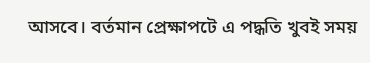আসবে। বর্তমান প্রেক্ষাপটে এ পদ্ধতি খুবই সময়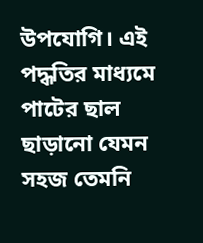উপযোগি। এই পদ্ধতির মাধ্যমে পাটের ছাল ছাড়ানো যেমন সহজ তেমনি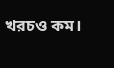খরচও কম।